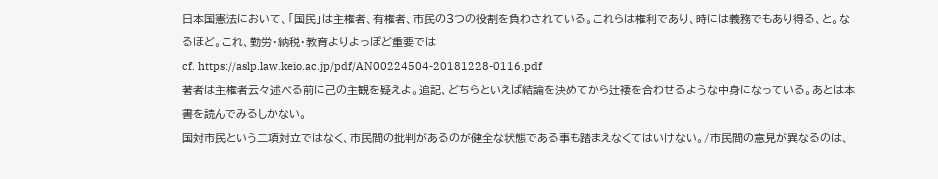日本国憲法において、「国民」は主権者、有権者、市民の3つの役割を負わされている。これらは権利であり、時には義務でもあり得る、と。なるほど。これ、勤労・納税・教育よりよっぽど重要では
cf. https://aslp.law.keio.ac.jp/pdf/AN00224504-20181228-0116.pdf
著者は主権者云々述べる前に己の主観を疑えよ。追記、どちらといえば結論を決めてから辻褄を合わせるような中身になっている。あとは本書を読んでみるしかない。
国対市民という二項対立ではなく、市民間の批判があるのが健全な状態である事も踏まえなくてはいけない。/市民間の意見が異なるのは、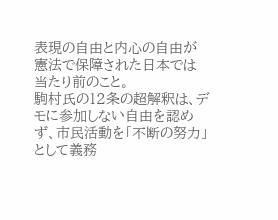表現の自由と内心の自由が憲法で保障された日本では当たり前のこと。
駒村氏の12条の超解釈は、デモに参加しない自由を認めず、市民活動を「不断の努力」として義務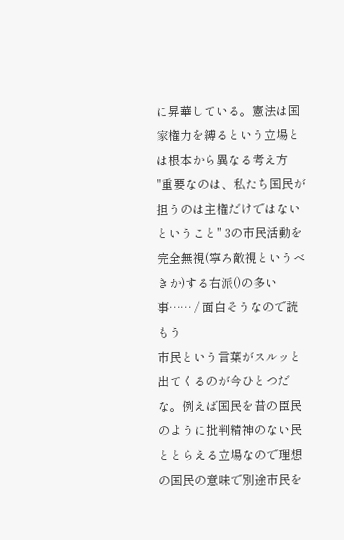に昇華している。憲法は国家権力を縛るという立場とは根本から異なる考え方
"重要なのは、私たち国民が担うのは主権だけではないということ" 3の市民活動を完全無視(寧ろ敵視というべきか)する右派()の多い事…… / 面白そうなので読もう
市民という言葉がスルッと出てくるのが今ひとつだな。例えば国民を昔の臣民のように批判精神のない民ととらえる立場なので理想の国民の意味で別途市民を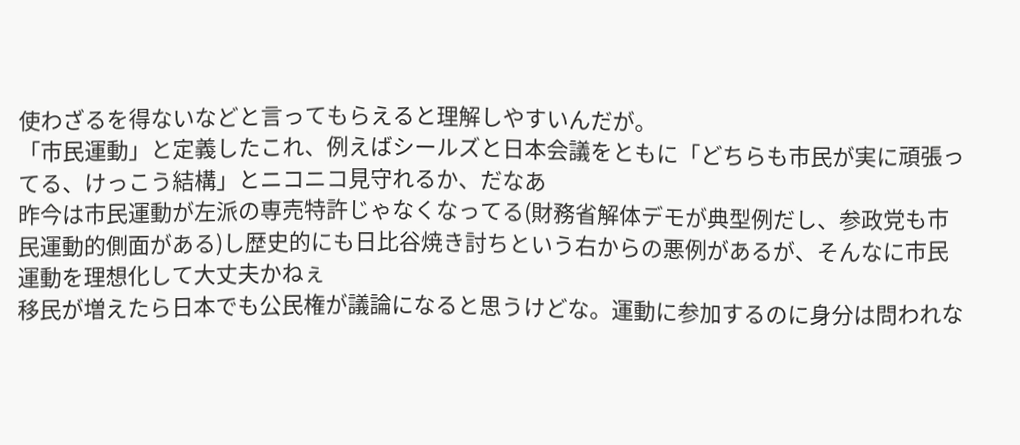使わざるを得ないなどと言ってもらえると理解しやすいんだが。
「市民運動」と定義したこれ、例えばシールズと日本会議をともに「どちらも市民が実に頑張ってる、けっこう結構」とニコニコ見守れるか、だなあ
昨今は市民運動が左派の専売特許じゃなくなってる(財務省解体デモが典型例だし、参政党も市民運動的側面がある)し歴史的にも日比谷焼き討ちという右からの悪例があるが、そんなに市民運動を理想化して大丈夫かねぇ
移民が増えたら日本でも公民権が議論になると思うけどな。運動に参加するのに身分は問われな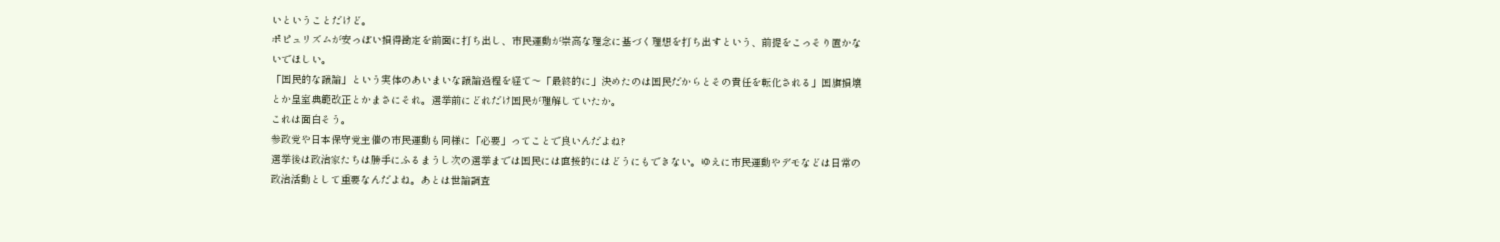いということだけど。
ポピュリズムが安っぽい損得勘定を前面に打ち出し、市民運動が崇高な理念に基づく理想を打ち出すという、前提をこっそり置かないでほしい。
「国民的な議論」という実体のあいまいな議論過程を経て〜「最終的に」決めたのは国民だからとその責任を転化される」国旗損壊とか皇室典範改正とかまさにそれ。選挙前にどれだけ国民が理解していたか。
これは面白そう。
参政党や日本保守党主催の市民運動も同様に「必要」ってことで良いんだよね?
選挙後は政治家たちは勝手にふるまうし次の選挙までは国民には直接的にはどうにもできない。ゆえに市民運動やデモなどは日常の政治活動として重要なんだよね。あとは世論調査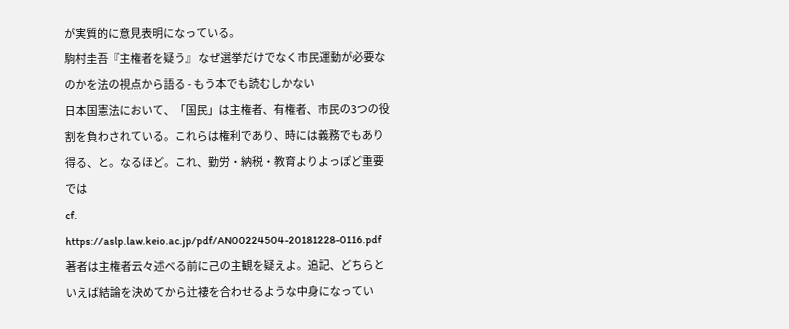が実質的に意見表明になっている。
駒村圭吾『主権者を疑う』 なぜ選挙だけでなく市民運動が必要なのかを法の視点から語る - もう本でも読むしかない
日本国憲法において、「国民」は主権者、有権者、市民の3つの役割を負わされている。これらは権利であり、時には義務でもあり得る、と。なるほど。これ、勤労・納税・教育よりよっぽど重要では
cf. https://aslp.law.keio.ac.jp/pdf/AN00224504-20181228-0116.pdf
著者は主権者云々述べる前に己の主観を疑えよ。追記、どちらといえば結論を決めてから辻褄を合わせるような中身になってい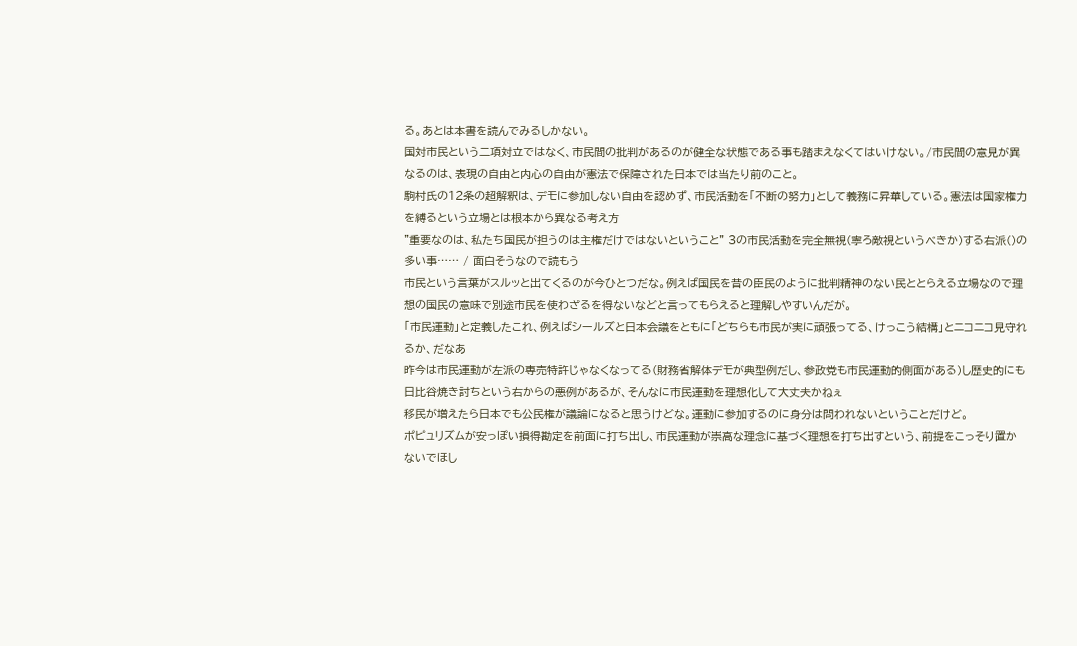る。あとは本書を読んでみるしかない。
国対市民という二項対立ではなく、市民間の批判があるのが健全な状態である事も踏まえなくてはいけない。/市民間の意見が異なるのは、表現の自由と内心の自由が憲法で保障された日本では当たり前のこと。
駒村氏の12条の超解釈は、デモに参加しない自由を認めず、市民活動を「不断の努力」として義務に昇華している。憲法は国家権力を縛るという立場とは根本から異なる考え方
"重要なのは、私たち国民が担うのは主権だけではないということ" 3の市民活動を完全無視(寧ろ敵視というべきか)する右派()の多い事…… / 面白そうなので読もう
市民という言葉がスルッと出てくるのが今ひとつだな。例えば国民を昔の臣民のように批判精神のない民ととらえる立場なので理想の国民の意味で別途市民を使わざるを得ないなどと言ってもらえると理解しやすいんだが。
「市民運動」と定義したこれ、例えばシールズと日本会議をともに「どちらも市民が実に頑張ってる、けっこう結構」とニコニコ見守れるか、だなあ
昨今は市民運動が左派の専売特許じゃなくなってる(財務省解体デモが典型例だし、参政党も市民運動的側面がある)し歴史的にも日比谷焼き討ちという右からの悪例があるが、そんなに市民運動を理想化して大丈夫かねぇ
移民が増えたら日本でも公民権が議論になると思うけどな。運動に参加するのに身分は問われないということだけど。
ポピュリズムが安っぽい損得勘定を前面に打ち出し、市民運動が崇高な理念に基づく理想を打ち出すという、前提をこっそり置かないでほし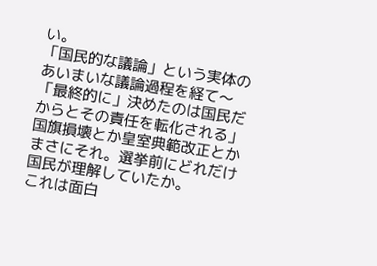い。
「国民的な議論」という実体のあいまいな議論過程を経て〜「最終的に」決めたのは国民だからとその責任を転化される」国旗損壊とか皇室典範改正とかまさにそれ。選挙前にどれだけ国民が理解していたか。
これは面白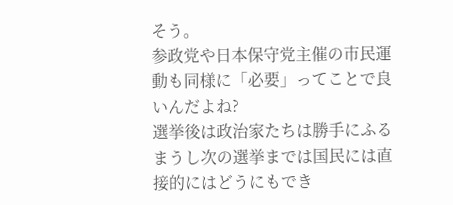そう。
参政党や日本保守党主催の市民運動も同様に「必要」ってことで良いんだよね?
選挙後は政治家たちは勝手にふるまうし次の選挙までは国民には直接的にはどうにもでき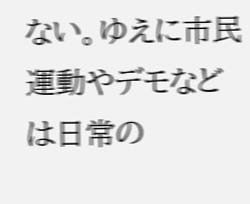ない。ゆえに市民運動やデモなどは日常の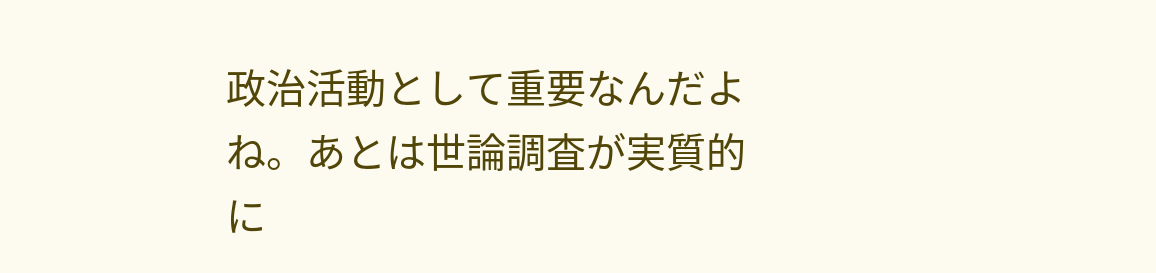政治活動として重要なんだよね。あとは世論調査が実質的に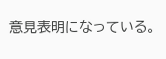意見表明になっている。